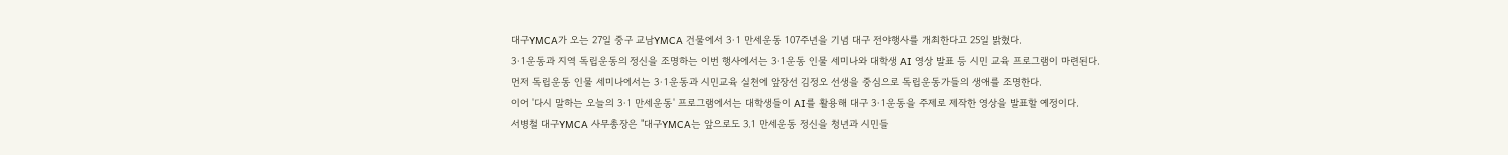대구YMCA가 오는 27일 중구 교남YMCA 건물에서 3·1 만세운동 107주년을 기념 대구 전야행사를 개최한다고 25일 밝혔다.
3·1운동과 지역 독립운동의 정신을 조명하는 이번 행사에서는 3·1운동 인물 세미나와 대학생 AI 영상 발표 등 시민 교육 프로그램이 마련된다.
먼저 독립운동 인물 세미나에서는 3·1운동과 시민교육 실천에 앞장선 김정오 선생을 중심으로 독립운동가들의 생애를 조명한다.
이어 '다시 말하는 오늘의 3·1 만세운동' 프로그램에서는 대학생들이 AI를 활용해 대구 3·1운동을 주제로 제작한 영상을 발표할 예정이다.
서병철 대구YMCA 사무총장은 "대구YMCA는 앞으로도 3.1 만세운동 정신을 청년과 시민들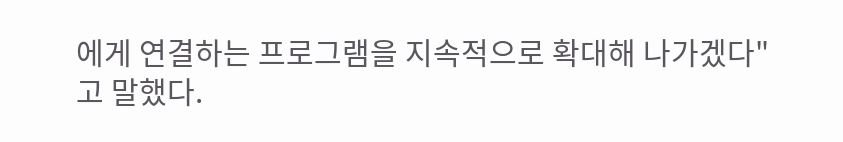에게 연결하는 프로그램을 지속적으로 확대해 나가겠다"고 말했다.